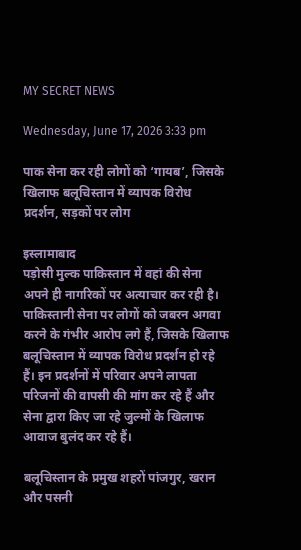MY SECRET NEWS

Wednesday, June 17, 2026 3:33 pm

पाक सेना कर रही लोगों को ‘गायब’, जिसके खिलाफ बलूचिस्तान में व्यापक विरोध प्रदर्शन, सड़कों पर लोग

इस्लामाबाद
पड़ोसी मुल्क पाकिस्तान में वहां की सेना अपने ही नागरिकों पर अत्याचार कर रही है। पाकिस्तानी सेना पर लोगों को जबरन अगवा करने के गंभीर आरोप लगे हैं, जिसके खिलाफ बलूचिस्तान में व्यापक विरोध प्रदर्शन हो रहे हैं। इन प्रदर्शनों में परिवार अपने लापता परिजनों की वापसी की मांग कर रहे हैं और सेना द्वारा किए जा रहे जुल्मों के खिलाफ आवाज बुलंद कर रहे हैं।

बलूचिस्तान के प्रमुख शहरों पांजगुर, खरान और पसनी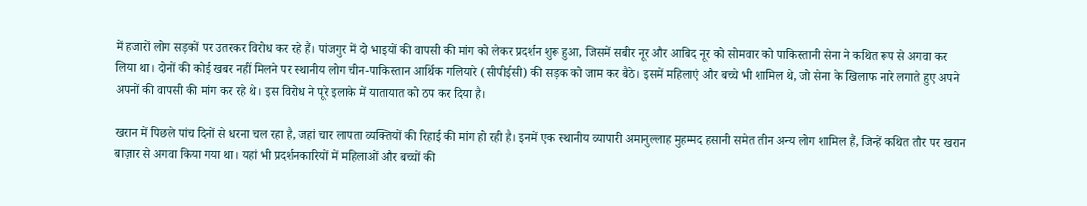में हजारों लोग सड़कों पर उतरकर विरोध कर रहे हैं। पांजगुर में दो भाइयों की वापसी की मांग को लेकर प्रदर्शन शुरू हुआ, जिसमें सबीर नूर और आबिद नूर को सोमवार को पाकिस्तानी सेना ने कथित रूप से अगवा कर लिया था। दोनों की कोई खबर नहीं मिलने पर स्थानीय लोग चीन-पाकिस्तान आर्थिक गलियारे (सीपीईसी) की सड़क को जाम कर बैठे। इसमें महिलाएं और बच्चे भी शामिल थे, जो सेना के खिलाफ नारे लगाते हुए अपने अपनों की वापसी की मांग कर रहे थे। इस विरोध ने पूरे इलाके में यातायात को ठप कर दिया है।

खरान में पिछले पांच दिनों से धरना चल रहा है, जहां चार लापता व्यक्तियों की रिहाई की मांग हो रही है। इनमें एक स्थानीय व्यापारी अमानुल्लाह मुहम्मद हसानी समेत तीन अन्य लोग शामिल हैं, जिन्हें कथित तौर पर खरान बाज़ार से अगवा किया गया था। यहां भी प्रदर्शनकारियों में महिलाओं और बच्चों की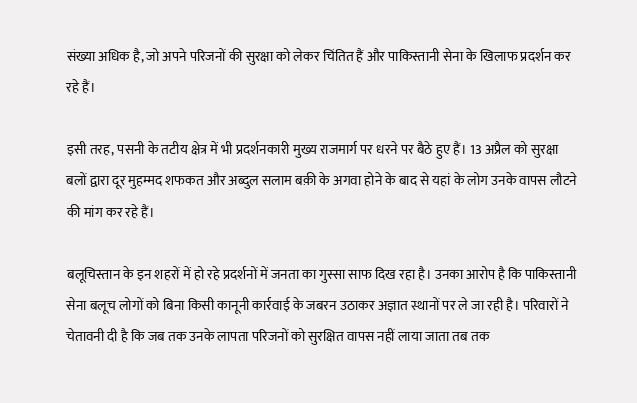संख्या अधिक है, जो अपने परिजनों की सुरक्षा को लेकर चिंतित हैं और पाकिस्तानी सेना के खिलाफ प्रदर्शन कर रहे हैं।

इसी तरह, पसनी के तटीय क्षेत्र में भी प्रदर्शनकारी मुख्य राजमार्ग पर धरने पर बैठे हुए हैं। 13 अप्रैल को सुरक्षा बलों द्वारा दूर मुहम्मद शफकत और अब्दुल सलाम बक़ी के अगवा होने के बाद से यहां के लोग उनके वापस लौटने की मांग कर रहे हैं।

बलूचिस्तान के इन शहरों में हो रहे प्रदर्शनों में जनता का गुस्सा साफ दिख रहा है। उनका आरोप है कि पाकिस्तानी सेना बलूच लोगों को बिना किसी कानूनी कार्रवाई के जबरन उठाकर अज्ञात स्थानों पर ले जा रही है। परिवारों ने चेतावनी दी है कि जब तक उनके लापता परिजनों को सुरक्षित वापस नहीं लाया जाता तब तक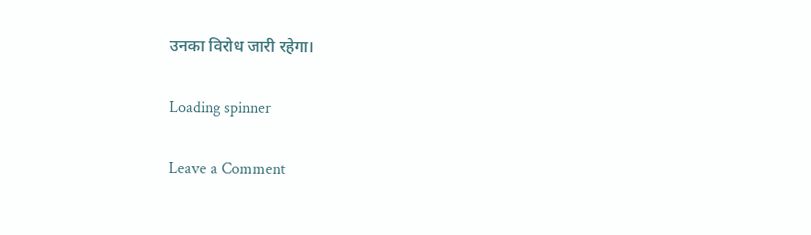उनका विरोध जारी रहेगा।

Loading spinner

Leave a Comment